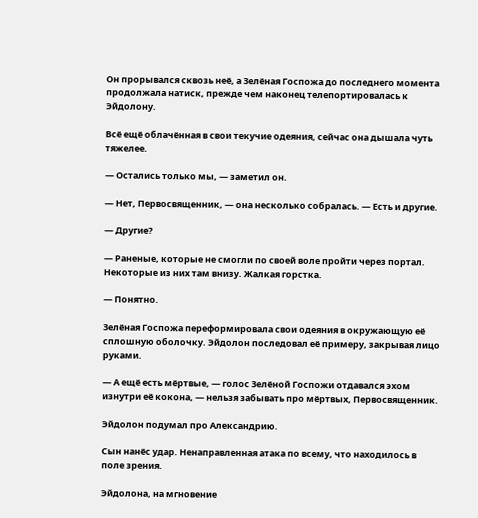Он прорывался сквозь неё, а Зелёная Госпожа до последнего момента продолжала натиск, прежде чем наконец телепортировалась к Эйдолону.

Всё ещё облачённая в свои текучие одеяния, сейчас она дышала чуть тяжелее.

— Остались только мы, — заметил он.

— Нет, Первосвященник, — она несколько собралась. — Есть и другие.

— Другие?

— Раненые, которые не смогли по своей воле пройти через портал. Некоторые из них там внизу. Жалкая горстка.

— Понятно.

Зелёная Госпожа переформировала свои одеяния в окружающую её сплошную оболочку. Эйдолон последовал её примеру, закрывая лицо руками.

— А ещё есть мёртвые, — голос Зелёной Госпожи отдавался эхом изнутри её кокона, — нельзя забывать про мёртвых, Первосвященник.

Эйдолон подумал про Александрию.

Сын нанёс удар. Ненаправленная атака по всему, что находилось в поле зрения.

Эйдолона, на мгновение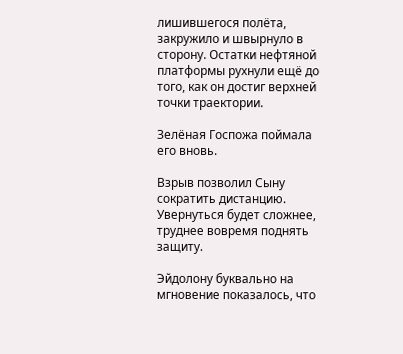лишившегося полёта, закружило и швырнуло в сторону. Остатки нефтяной платформы рухнули ещё до того, как он достиг верхней точки траектории.

Зелёная Госпожа поймала его вновь.

Взрыв позволил Сыну сократить дистанцию. Увернуться будет сложнее, труднее вовремя поднять защиту.

Эйдолону буквально на мгновение показалось, что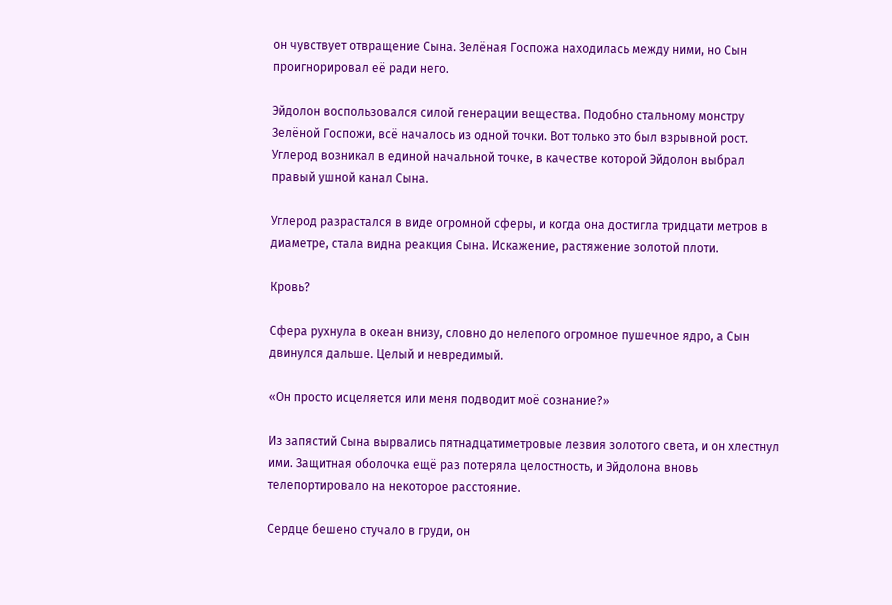он чувствует отвращение Сына. Зелёная Госпожа находилась между ними, но Сын проигнорировал её ради него.

Эйдолон воспользовался силой генерации вещества. Подобно стальному монстру Зелёной Госпожи, всё началось из одной точки. Вот только это был взрывной рост. Углерод возникал в единой начальной точке, в качестве которой Эйдолон выбрал правый ушной канал Сына.

Углерод разрастался в виде огромной сферы, и когда она достигла тридцати метров в диаметре, стала видна реакция Сына. Искажение, растяжение золотой плоти.

Кровь?

Сфера рухнула в океан внизу, словно до нелепого огромное пушечное ядро, а Сын двинулся дальше. Целый и невредимый.

«Он просто исцеляется или меня подводит моё сознание?»

Из запястий Сына вырвались пятнадцатиметровые лезвия золотого света, и он хлестнул ими. Защитная оболочка ещё раз потеряла целостность, и Эйдолона вновь телепортировало на некоторое расстояние.

Сердце бешено стучало в груди, он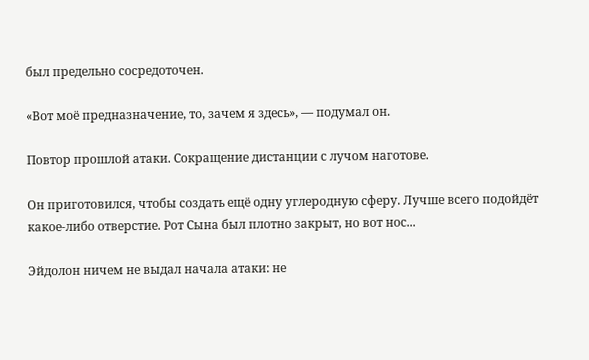был предельно сосредоточен.

«Вот моё предназначение, то, зачем я здесь», — подумал он.

Повтор прошлой атаки. Сокращение дистанции с лучом наготове.

Он приготовился, чтобы создать ещё одну углеродную сферу. Лучше всего подойдёт какое-либо отверстие. Рот Сына был плотно закрыт, но вот нос...

Эйдолон ничем не выдал начала атаки: не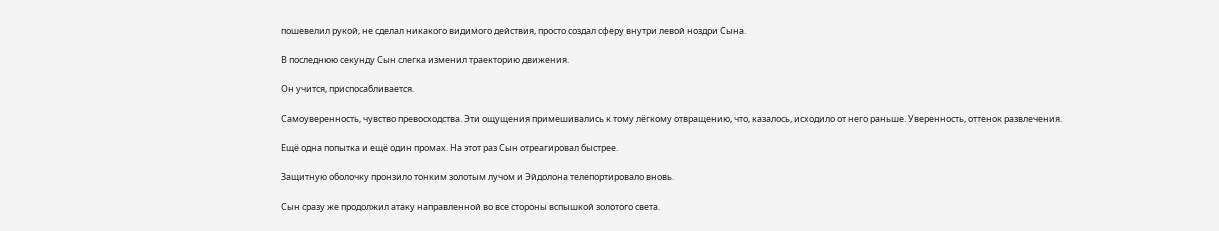пошевелил рукой, не сделал никакого видимого действия, просто создал сферу внутри левой ноздри Сына.

В последнюю секунду Сын слегка изменил траекторию движения.

Он учится, приспосабливается.

Самоуверенность, чувство превосходства. Эти ощущения примешивались к тому лёгкому отвращению, что, казалось, исходило от него раньше. Уверенность, оттенок развлечения.

Ещё одна попытка и ещё один промах. На этот раз Сын отреагировал быстрее.

Защитную оболочку пронзило тонким золотым лучом и Эйдолона телепортировало вновь.

Сын сразу же продолжил атаку направленной во все стороны вспышкой золотого света.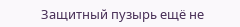Защитный пузырь ещё не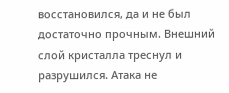восстановился, да и не был достаточно прочным. Внешний слой кристалла треснул и разрушился. Атака не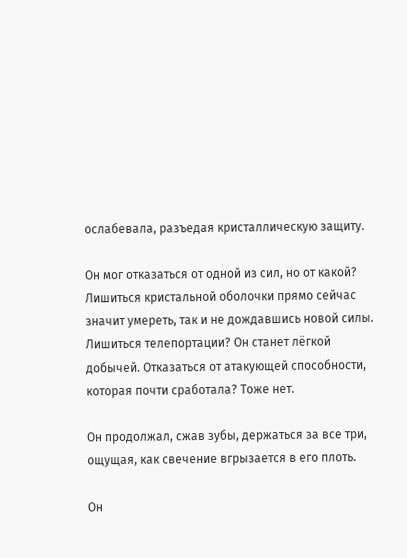ослабевала, разъедая кристаллическую защиту.

Он мог отказаться от одной из сил, но от какой? Лишиться кристальной оболочки прямо сейчас значит умереть, так и не дождавшись новой силы. Лишиться телепортации? Он станет лёгкой добычей. Отказаться от атакующей способности, которая почти сработала? Тоже нет.

Он продолжал, сжав зубы, держаться за все три, ощущая, как свечение вгрызается в его плоть.

Он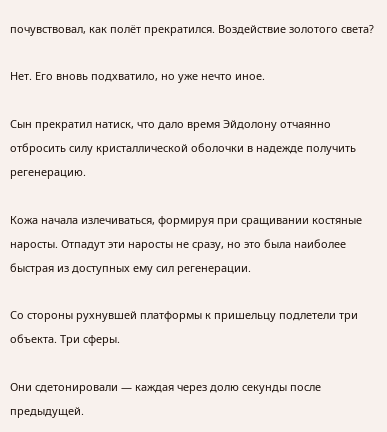почувствовал, как полёт прекратился. Воздействие золотого света?

Нет. Его вновь подхватило, но уже нечто иное.

Сын прекратил натиск, что дало время Эйдолону отчаянно отбросить силу кристаллической оболочки в надежде получить регенерацию.

Кожа начала излечиваться, формируя при сращивании костяные наросты. Отпадут эти наросты не сразу, но это была наиболее быстрая из доступных ему сил регенерации.

Со стороны рухнувшей платформы к пришельцу подлетели три объекта. Три сферы.

Они сдетонировали — каждая через долю секунды после предыдущей.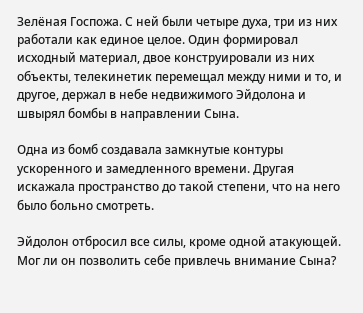Зелёная Госпожа. С ней были четыре духа, три из них работали как единое целое. Один формировал исходный материал, двое конструировали из них объекты, телекинетик перемещал между ними и то, и другое, держал в небе недвижимого Эйдолона и швырял бомбы в направлении Сына.

Одна из бомб создавала замкнутые контуры ускоренного и замедленного времени. Другая искажала пространство до такой степени, что на него было больно смотреть.

Эйдолон отбросил все силы, кроме одной атакующей. Мог ли он позволить себе привлечь внимание Сына?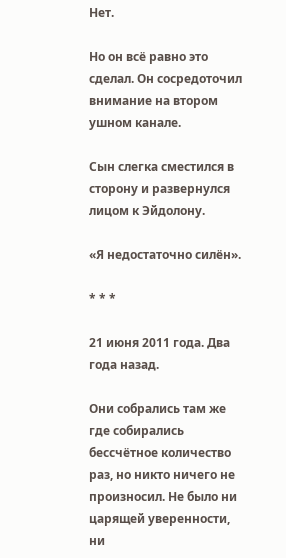Нет.

Но он всё равно это сделал. Он сосредоточил внимание на втором ушном канале.

Сын слегка сместился в сторону и развернулся лицом к Эйдолону.

«Я недостаточно силён».

* * *

21 июня 2011 года. Два года назад.

Они собрались там же где собирались бессчётное количество раз, но никто ничего не произносил. Не было ни царящей уверенности, ни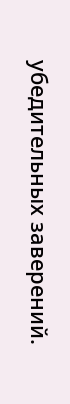убедительных заверений.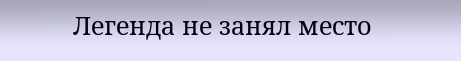Легенда не занял место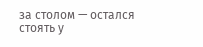за столом — остался стоять у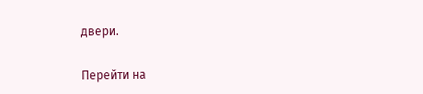двери.

Перейти на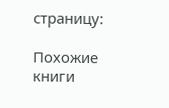страницу:

Похожие книги